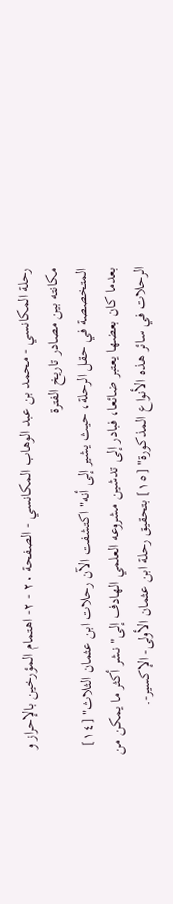رحلة المكانسي - محمد بن عبد الوهاب المكانسي - الصفحة ٢٠ - ٢- اهتمام المؤرخين بالإحراز و مكانته بين مصادر تاريخ الفترة
المتخصصة في حقل الرحلة، حيث يشير إلى أنه" اكتشفت الآن رحلات ابن عثمان الثلاث" [١٤] بعدما كان بعضها يعتبر ضائعا، فبادر إلى تدشين مشروعه العلمي الهادف إلى" نشر أكثر ما يمكن من الرحلات في سائر هذه الأنواع المذكورة" [١٥] بتحقيق رحلة ابن عثمان الأولى- الإكسير-.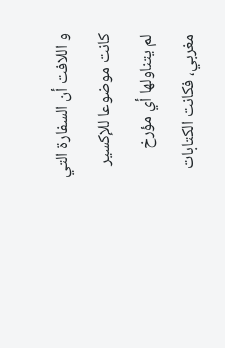و اللافت أن السفارة التي كانت موضوعا للإكسير لم يتناولها أي مؤرخ مغربي، فكانت الكتابات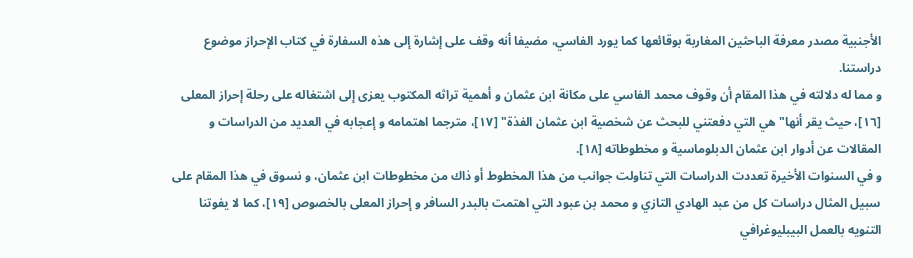الأجنبية مصدر معرفة الباحثين المغاربة بوقائعها كما يورد الفاسي، مضيفا أنه وقف على إشارة إلى هذه السفارة في كتاب الإحراز موضوع دراستنا.
و مما له دلالته في هذا المقام أن وقوف محمد الفاسي على مكانة ابن عثمان و أهمية تراثه المكتوب يعزى إلى اشتغاله على رحلة إحراز المعلى [١٦]، حيث يقر أنها" هي التي دفعتني للبحث عن شخصية ابن عثمان الفذة" [١٧]، مترجما اهتمامه و إعجابه في العديد من الدراسات و المقالات عن أدوار ابن عثمان الدبلوماسية و مخطوطاته [١٨].
و في السنوات الأخيرة تعددت الدراسات التي تناولت جوانب من هذا المخطوط أو ذاك من مخطوطات ابن عثمان، و نسوق في هذا المقام على سبيل المثال دراسات كل من عبد الهادي التازي و محمد بن عبود التي اهتمت بالبدر السافر و إحراز المعلى بالخصوص [١٩]، كما لا يفوتنا التنويه بالعمل البيبليوغرافي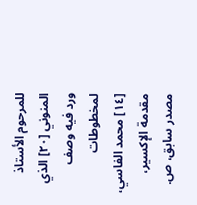للمرحوم الأستاذ المنوني [٢٠] الذي ورد فيه وصف لمخطوطات
[١٤] محمد الفاسي، مقدمة الإكسير، مصدر سابق، ص.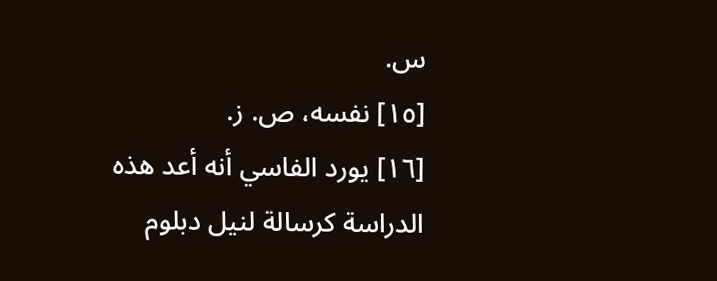س.
[١٥] نفسه، ص. ز.
[١٦] يورد الفاسي أنه أعد هذه الدراسة كرسالة لنيل دبلوم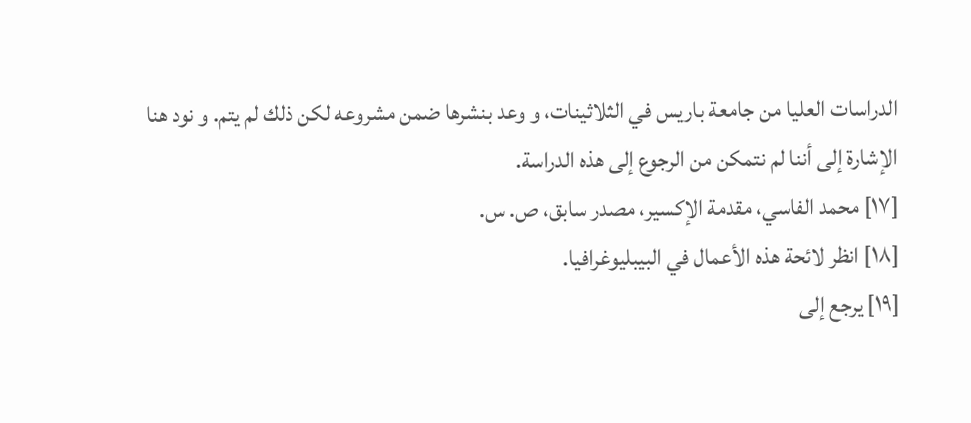الدراسات العليا من جامعة باريس في الثلاثينات، و وعد بنشرها ضمن مشروعه لكن ذلك لم يتم. و نود هنا الإشارة إلى أننا لم نتمكن من الرجوع إلى هذه الدراسة.
[١٧] محمد الفاسي، مقدمة الإكسير، مصدر سابق، ص. س.
[١٨] انظر لائحة هذه الأعمال في البيبليوغرافيا.
[١٩] يرجع إلى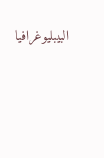البيبليوغرافيا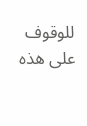للوقوف على هذه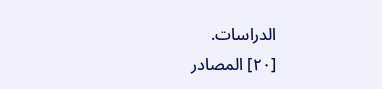الدراسات.
[٢٠] المصادر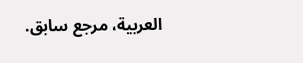العربية، مرجع سابق.